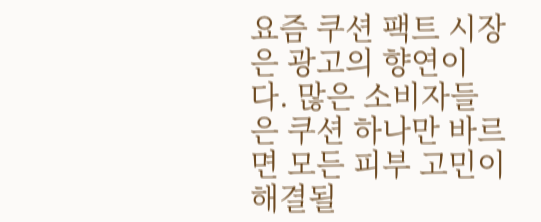요즘 쿠션 팩트 시장은 광고의 향연이다. 많은 소비자들은 쿠션 하나만 바르면 모든 피부 고민이 해결될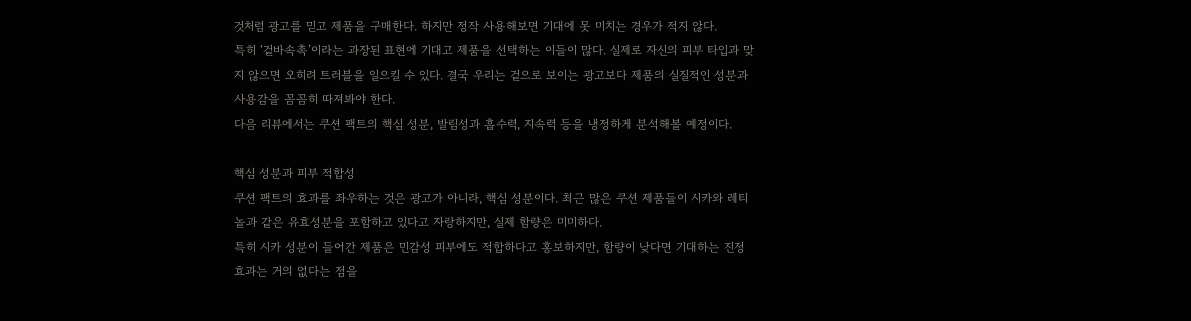것처럼 광고를 믿고 제품을 구매한다. 하지만 정작 사용해보면 기대에 못 미치는 경우가 적지 않다.
특히 ‘겉바속촉’이라는 과장된 표현에 기대고 제품을 선택하는 이들이 많다. 실제로 자신의 피부 타입과 맞지 않으면 오히려 트러블을 일으킬 수 있다. 결국 우리는 겉으로 보이는 광고보다 제품의 실질적인 성분과 사용감을 꼼꼼히 따져봐야 한다.
다음 리뷰에서는 쿠션 팩트의 핵심 성분, 발림성과 흡수력, 지속력 등을 냉정하게 분석해볼 예정이다.

핵심 성분과 피부 적합성
쿠션 팩트의 효과를 좌우하는 것은 광고가 아니라, 핵심 성분이다. 최근 많은 쿠션 제품들이 시카와 레티놀과 같은 유효성분을 포함하고 있다고 자랑하지만, 실제 함량은 미미하다.
특히 시카 성분이 들어간 제품은 민감성 피부에도 적합하다고 홍보하지만, 함량이 낮다면 기대하는 진정 효과는 거의 없다는 점을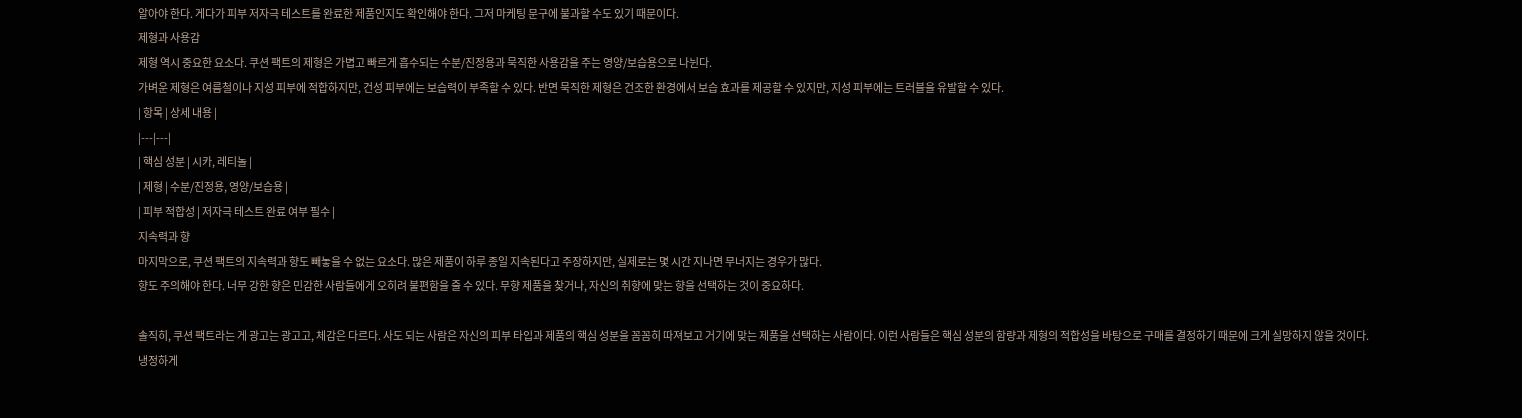알아야 한다. 게다가 피부 저자극 테스트를 완료한 제품인지도 확인해야 한다. 그저 마케팅 문구에 불과할 수도 있기 때문이다.
제형과 사용감
제형 역시 중요한 요소다. 쿠션 팩트의 제형은 가볍고 빠르게 흡수되는 수분/진정용과 묵직한 사용감을 주는 영양/보습용으로 나뉜다.
가벼운 제형은 여름철이나 지성 피부에 적합하지만, 건성 피부에는 보습력이 부족할 수 있다. 반면 묵직한 제형은 건조한 환경에서 보습 효과를 제공할 수 있지만, 지성 피부에는 트러블을 유발할 수 있다.
| 항목 | 상세 내용 |
|---|---|
| 핵심 성분 | 시카, 레티놀 |
| 제형 | 수분/진정용, 영양/보습용 |
| 피부 적합성 | 저자극 테스트 완료 여부 필수 |
지속력과 향
마지막으로, 쿠션 팩트의 지속력과 향도 빼놓을 수 없는 요소다. 많은 제품이 하루 종일 지속된다고 주장하지만, 실제로는 몇 시간 지나면 무너지는 경우가 많다.
향도 주의해야 한다. 너무 강한 향은 민감한 사람들에게 오히려 불편함을 줄 수 있다. 무향 제품을 찾거나, 자신의 취향에 맞는 향을 선택하는 것이 중요하다.

솔직히, 쿠션 팩트라는 게 광고는 광고고, 체감은 다르다. 사도 되는 사람은 자신의 피부 타입과 제품의 핵심 성분을 꼼꼼히 따져보고 거기에 맞는 제품을 선택하는 사람이다. 이런 사람들은 핵심 성분의 함량과 제형의 적합성을 바탕으로 구매를 결정하기 때문에 크게 실망하지 않을 것이다.
냉정하게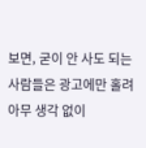보면, 굳이 안 사도 되는 사람들은 광고에만 홀려 아무 생각 없이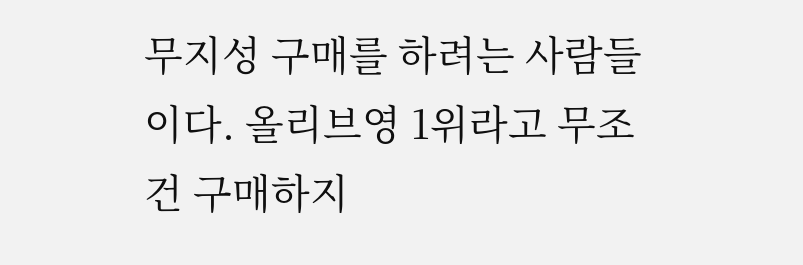무지성 구매를 하려는 사람들이다. 올리브영 1위라고 무조건 구매하지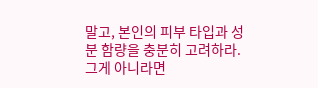말고, 본인의 피부 타입과 성분 함량을 충분히 고려하라. 그게 아니라면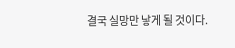결국 실망만 낳게 될 것이다.